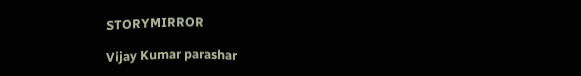STORYMIRROR

Vijay Kumar parashar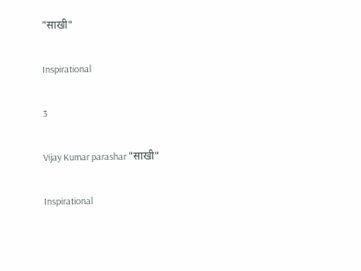"साखी"

Inspirational

3

Vijay Kumar parashar "साखी"

Inspirational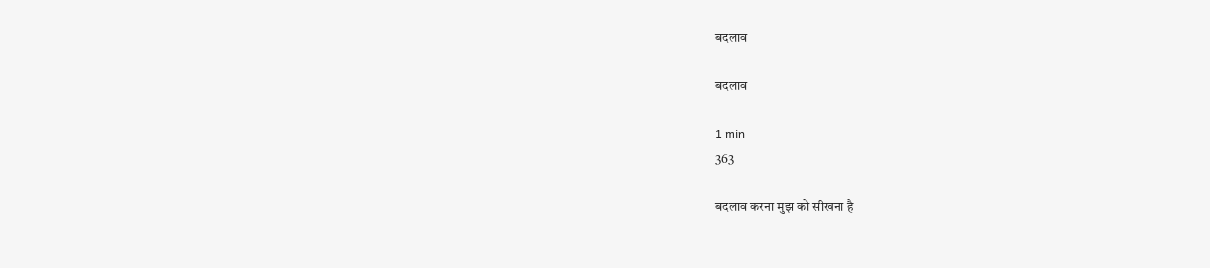बदलाव

बदलाव

1 min
363

बदलाव करना मुझ को सीखना है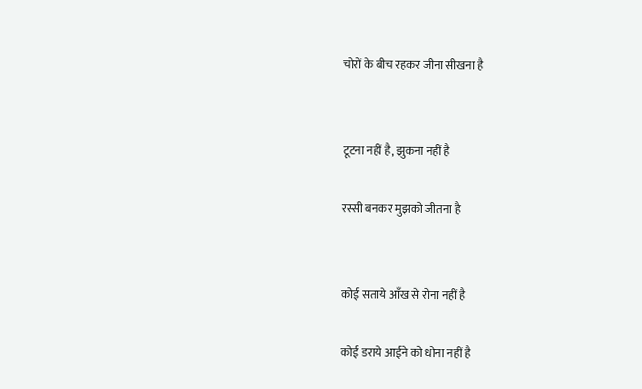चोरों के बीच रहकर जीना सीखना है


टूटना नहीं है, झुकना नहीं है

रस्सी बनकर मुझको जीतना है


कोई सताये आँख से रोना नहीं है

कोई डराये आईने को धोना नहीं है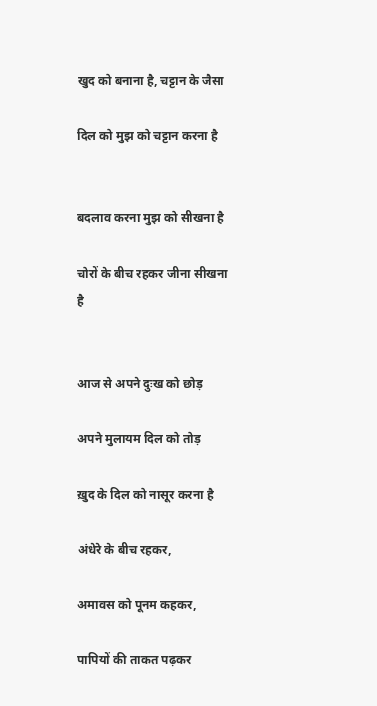खुद को बनाना है, चट्टान के जैसा

दिल को मुझ को चट्टान करना है


बदलाव करना मुझ को सीखना है

चोरों के बीच रहकर जीना सीखना है


आज से अपने दुःख को छोड़

अपने मुलायम दिल को तोड़

ख़ुद के दिल को नासूर करना है

अंधेरे के बीच रहकर,

अमावस को पूनम कहकर,

पापियों की ताकत पढ़कर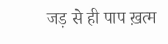जड़ से ही पाप ख़त्म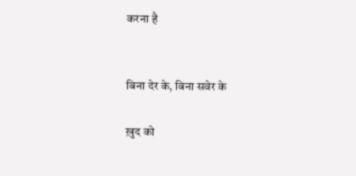करना है


बिना देर के, बिना सवेर के

ख़ुद को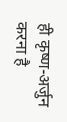ही कृष्ण-अर्जुन करना है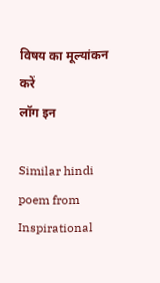विषय का मूल्यांकन करें
लॉग इन

Similar hindi poem from Inspirational